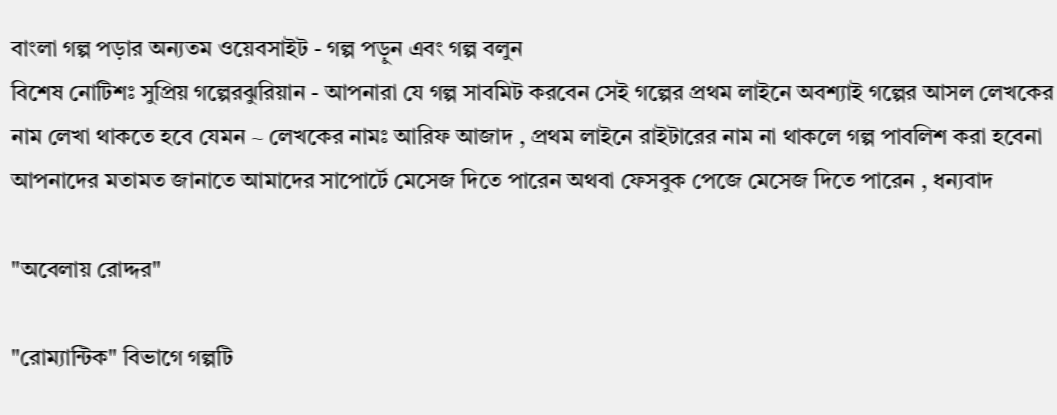বাংলা গল্প পড়ার অন্যতম ওয়েবসাইট - গল্প পড়ুন এবং গল্প বলুন
বিশেষ নোটিশঃ সুপ্রিয় গল্পেরঝুরিয়ান - আপনারা যে গল্প সাবমিট করবেন সেই গল্পের প্রথম লাইনে অবশ্যাই গল্পের আসল লেখকের নাম লেখা থাকতে হবে যেমন ~ লেখকের নামঃ আরিফ আজাদ , প্রথম লাইনে রাইটারের নাম না থাকলে গল্প পাবলিশ করা হবেনা
আপনাদের মতামত জানাতে আমাদের সাপোর্টে মেসেজ দিতে পারেন অথবা ফেসবুক পেজে মেসেজ দিতে পারেন , ধন্যবাদ

"অবেলায় রোদ্দর"

"রোম্যান্টিক" বিভাগে গল্পটি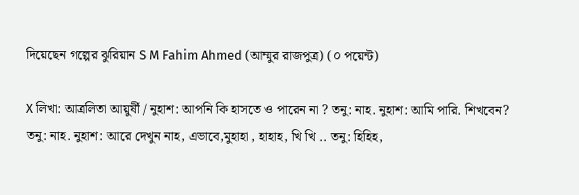দিয়েছেন গল্পের ঝুরিয়ান S M Fahim Ahmed (আম্মুর রাজপুত্র) (০ পয়েন্ট)

X লিখা: আত্রলিতা আয়ুর্ষী / নুহাশ: আপনি কি হাসতে ও পারেন না ? তনু: নাহ. নুহাশ: আমি পারি. শিখবেন? তনু: নাহ. নুহাশ: আরে দেখুন নাহ, এভাবে,মুহাহা , হাহাহ, খি খি .. তনু: হিহিহ,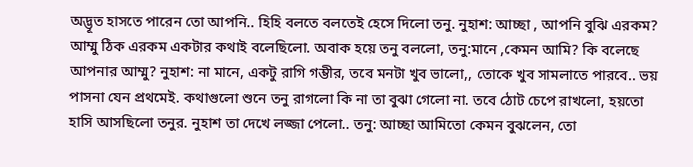অদ্ভূত হাসতে পারেন তো আপনি.. হিহি বলতে বলতেই হেসে দিলো তনু. নুহাশ: আচ্ছা , আপনি বুঝি এরকম? আম্মু ঠিক এরকম একটার কথাই বলেছিলো. অবাক হয়ে তনু বললো, তনু:মানে ,কেমন আমি? কি বলেছে আপনার আম্মু? নুহাশ: না মানে, একটু রাগি গম্ভীর, তবে মনটা খুব ভালো,, তোকে খুব সামলাতে পারবে.. ভয় পাসনা যেন প্রথমেই. কথাগুলো শুনে তনু রাগলো কি না তা বুঝা গেলো না. তবে ঠোট চেপে রাখলো, হয়তো হাসি আসছিলো তনুর. নুহাশ তা দেখে লজ্জা পেলো.. তনু: আচ্ছা আমিতো কেমন বুঝলেন, তো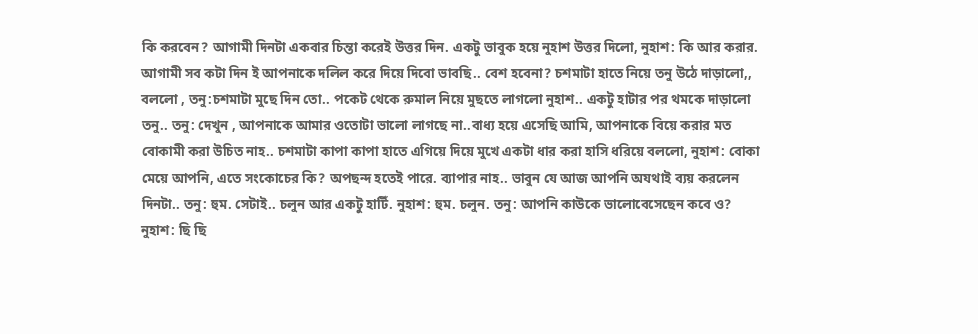কি করবেন? আগামী দিনটা একবার চিন্তা করেই উত্তর দিন. একটু ভাবুক হয়ে নুহাশ উত্তর দিলো, নুহাশ: কি আর করার. আগামী সব কটা দিন ই আপনাকে দলিল করে দিয়ে দিবো ভাবছি.. বেশ হবেনা? চশমাটা হাতে নিয়ে তনু উঠে দাড়ালো,, বললো , তনু:চশমাটা মুছে দিন তো.. পকেট থেকে রুমাল নিয়ে মুছতে লাগলো নুহাশ.. একটু হাটার পর থমকে দাড়ালো তনু.. তনু: দেখুন , আপনাকে আমার ওতোটা ভালো লাগছে না..বাধ্য হয়ে এসেছি আমি, আপনাকে বিয়ে করার মত বোকামী করা উচিত নাহ.. চশমাটা কাপা কাপা হাতে এগিয়ে দিয়ে মুখে একটা ধার করা হাসি ধরিয়ে বললো, নুহাশ: বোকা মেয়ে আপনি, এতে সংকোচের কি? অপছন্দ হতেই পারে. ব্যাপার নাহ.. ভাবুন যে আজ আপনি অযথাই ব্যয় করলেন দিনটা.. তনু: হুম. সেটাই.. চলুন আর একটু হাটিঁ. নুহাশ: হুম. চলুন. তনু: আপনি কাউকে ভালোবেসেছেন কবে ও? নুহাশ: ছি ছি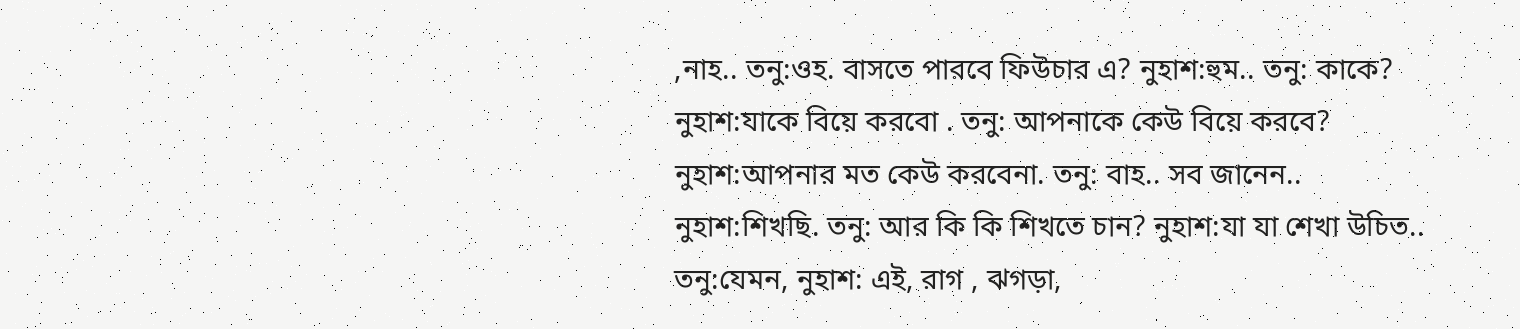,নাহ.. তনু:ওহ. বাসতে পারবে ফিউচার এ? নুহাশ:হুম.. তনু: কাকে? নুহাশ:যাকে বিয়ে করবো . তনু: আপনাকে কেউ বিয়ে করবে? নুহাশ:আপনার মত কেউ করবেনা. তনু: বাহ.. সব জানেন.. নুহাশ:শিখছি. তনু: আর কি কি শিখতে চান? নুহাশ:যা যা শেখা উচিত.. তনু:যেমন, নুহাশ: এই, রাগ , ঝগড়া,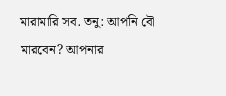মারামারি সব. তনু: আপনি বৌ মারবেন? আপনার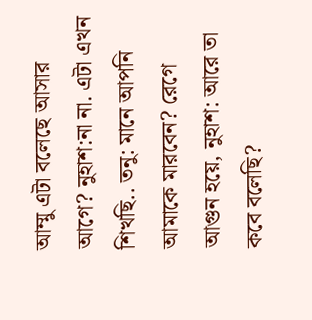আম্মু এটা বলেছে আসার আগে? নুহাশ:না না. এটা এখন শিখছি.. তনু: মানে আপনি আমাকে মারবেন? রেগে আগুন হয়ে, নুহাশ: আরে তা কবে বলেছি?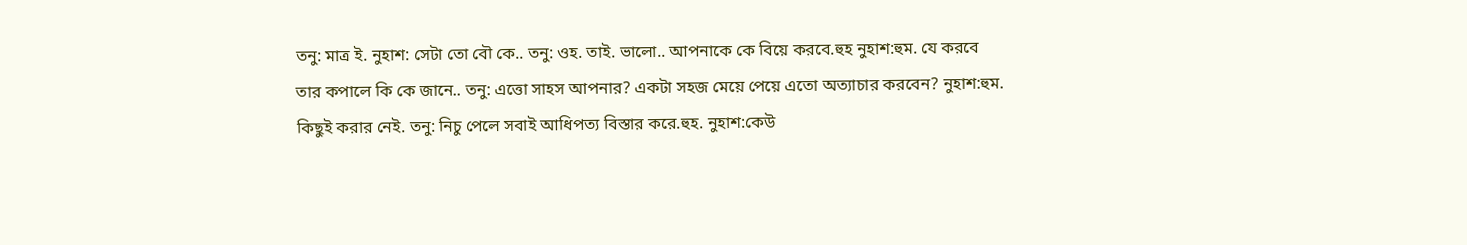তনু: মাত্র ই. নুহাশ: সেটা তো বৌ কে.. তনু: ওহ. তাই. ভালো.. আপনাকে কে বিয়ে করবে.হুহ নুহাশ:হুম. যে করবে তার কপালে কি কে জানে.. তনু: এত্তো সাহস আপনার? একটা সহজ মেয়ে পেয়ে এতো অত্যাচার করবেন? নুহাশ:হুম. কিছুই করার নেই. তনু: নিচু পেলে সবাই আধিপত্য বিস্তার করে.হুহ. নুহাশ:কেউ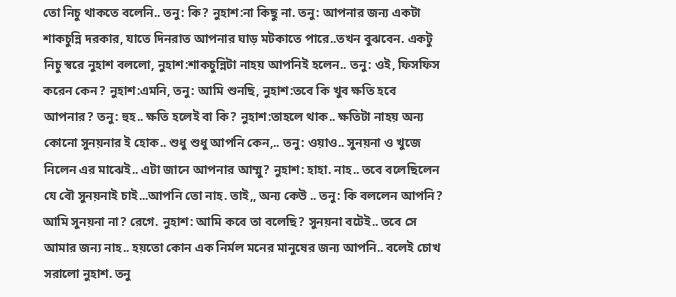তো নিচু থাকতে বলেনি.. তনু: কি? নুহাশ:না কিছু না. তনু: আপনার জন্য একটা শাকচুন্নি দরকার, যাতে দিনরাত আপনার ঘাড় মটকাতে পারে..তখন বুঝবেন. একটু নিচু স্বরে নুহাশ বললো, নুহাশ:শাকচুন্নিটা নাহয় আপনিই হলেন.. তনু: ওই, ফিসফিস করেন কেন? নুহাশ:এমনি, তনু: আমি শুনছি, নুহাশ:তবে কি খুব ক্ষতি হবে আপনার? তনু: হুহ.. ক্ষতি হলেই বা কি? নুহাশ:তাহলে থাক.. ক্ষতিটা নাহয় অন্য কোনো সুনয়নার ই হোক.. শুধু শুধু আপনি কেন,.. তনু: ওয়াও.. সুনয়না ও খুজে নিলেন এর মাঝেই.. এটা জানে আপনার আম্মু? নুহাশ: হাহা. নাহ.. তবে বলেছিলেন যে বৌ সুনয়নাই চাই...আপনি তো নাহ. তাই,, অন্য কেউ .. তনু: কি বললেন আপনি? আমি সুনয়না না? রেগে. নুহাশ: আমি কবে তা বলেছি? সুনয়না বটেই.. তবে সে আমার জন্য নাহ.. হয়তো কোন এক নির্মল মনের মানুষের জন্য আপনি.. বলেই চোখ সরালো নুহাশ. তনু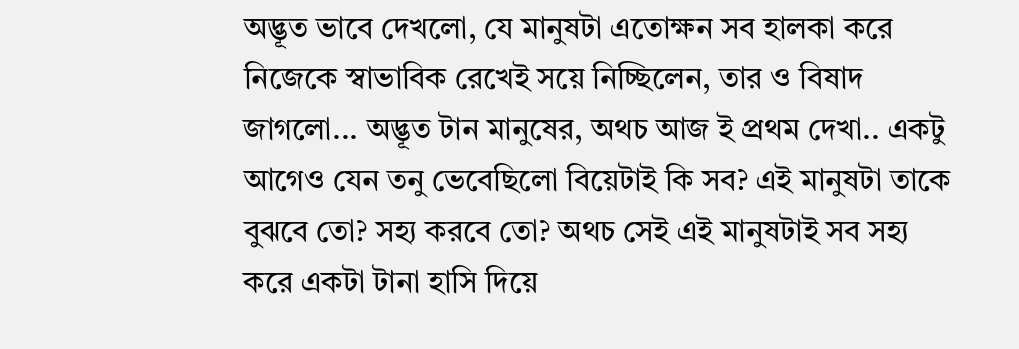অদ্ভূত ভাবে দেখলো, যে মানুষটা এতোক্ষন সব হালকা করে নিজেকে স্বাভাবিক রেখেই সয়ে নিচ্ছিলেন, তার ও বিষাদ জাগলো... অদ্ভূত টান মানুষের, অথচ আজ ই প্রথম দেখা.. একটু আগেও যেন তনু ভেবেছিলো বিয়েটাই কি সব? এই মানুষটা তাকে বুঝবে তো? সহ্য করবে তো? অথচ সেই এই মানুষটাই সব সহ্য করে একটা টানা হাসি দিয়ে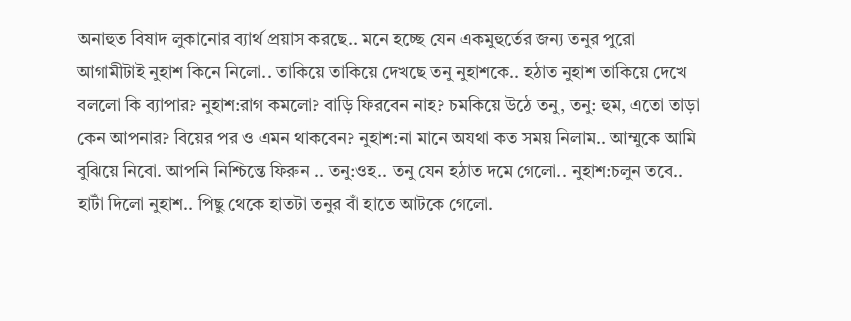অনাহুত বিষাদ লুকানোর ব্যার্থ প্রয়াস করছে.. মনে হচ্ছে যেন একমুহুর্তের জন্য তনুর পুরো আগামীটাই নুহাশ কিনে নিলো.. তাকিয়ে তাকিয়ে দেখছে তনু নুহাশকে.. হঠাত নুহাশ তাকিয়ে দেখে বললো কি ব্যাপার? নুহাশ:রাগ কমলো? বাড়ি ফিরবেন নাহ? চমকিয়ে উঠে তনু, তনু: হুম, এতো তাড়া কেন আপনার? বিয়ের পর ও এমন থাকবেন? নুহাশ:না মানে অযথা কত সময় নিলাম.. আম্মুকে আমি বুঝিয়ে নিবো. আপনি নিশ্চিন্তে ফিরুন .. তনু:ওহ.. তনু যেন হঠাত দমে গেলো.. নুহাশ:চলুন তবে.. হাটাঁ দিলো নুহাশ.. পিছু থেকে হাতটা তনুর বাঁ হাতে আটকে গেলো.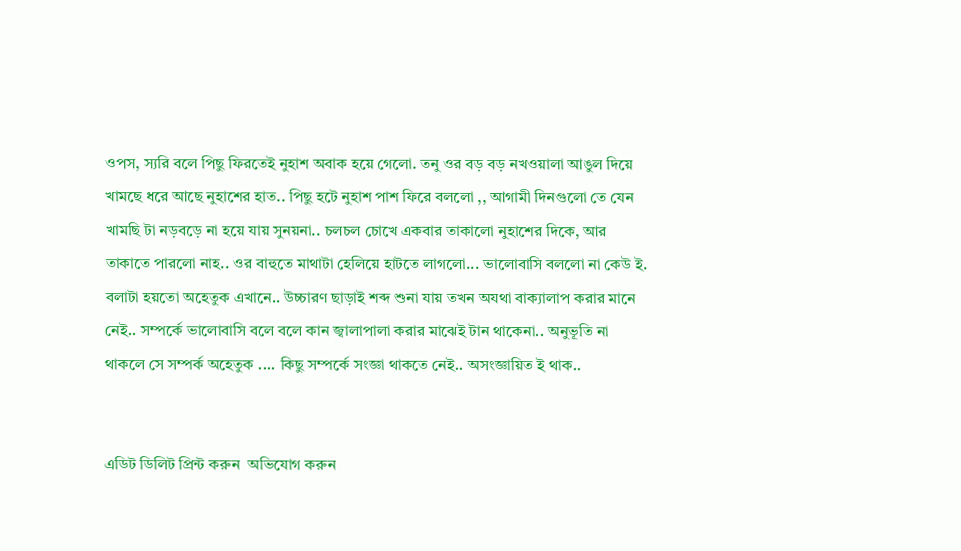ওপস, স্যরি বলে পিছু ফিরতেই নুহাশ অবাক হয়ে গেলো. তনু ওর বড় বড় নখওয়ালা আঙুল দিয়ে খামছে ধরে আছে নুহাশের হাত.. পিছু হটে নুহাশ পাশ ফিরে বললো ,, আগামী দিনগুলো তে যেন খামছি টা নড়বড়ে না হয়ে যায় সুনয়না.. চলচল চোখে একবার তাকালো নুহাশের দিকে, আর তাকাতে পারলো নাহ.. ওর বাহুতে মাথাটা হেলিয়ে হাটতে লাগলো... ভালোবাসি বললো না কেউ ই. বলাটা হয়তো অহেতুক এখানে.. উচ্চারণ ছাড়াই শব্দ শুনা যায় তখন অযথা বাক্যালাপ করার মানে নেই.. সম্পর্কে ভালোবাসি বলে বলে কান জ্বালাপালা করার মাঝেই টান থাকেনা.. অনুভূতি না থাকলে সে সম্পর্ক অহেতুক .... কিছু সম্পর্কে সংজ্ঞা থাকতে নেই.. অসংজ্ঞায়িত ই থাক..


এডিট ডিলিট প্রিন্ট করুন  অভিযোগ করুন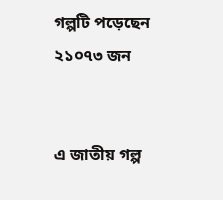গল্পটি পড়েছেন ২১০৭৩ জন


এ জাতীয় গল্প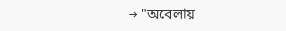→ "অবেলায়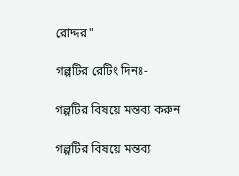রোদ্দর"

গল্পটির রেটিং দিনঃ-

গল্পটির বিষয়ে মন্তব্য করুন

গল্পটির বিষয়ে মন্তব্য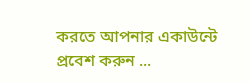করতে আপনার একাউন্টে প্রবেশ করুন ...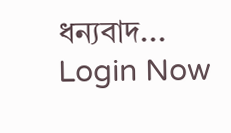ধন্যবাদ... Login Now